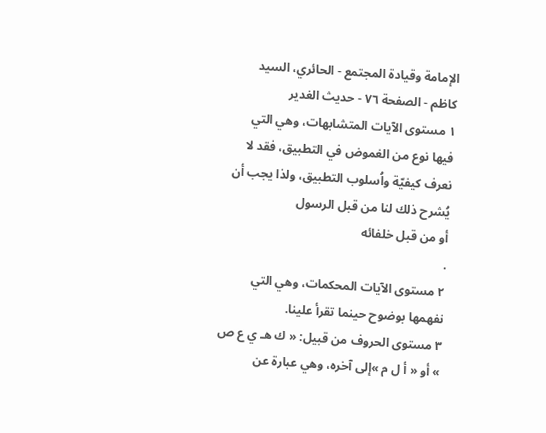الإمامة وقيادة المجتمع - الحائري، السيد كاظم - الصفحة ٧٦ - حديث الغدير
١ مستوى الآيات المتشابهات، وهي التي فيها نوع من الغموض في التطبيق، فقد لا نعرف كيفيّة واُسلوب التطبيق، ولذا يجب أن يُشرح ذلك لنا من قبل الرسول
أو من قبل خلفائه
.
٢ مستوى الآيات المحكمات، وهي التي نفهمها بوضوح حينما تقرأ علينا.
٣ مستوى الحروف من قبيل: « ك هـ ي ع ص » أو « أ ل م »إلى آخره، وهي عبارة عن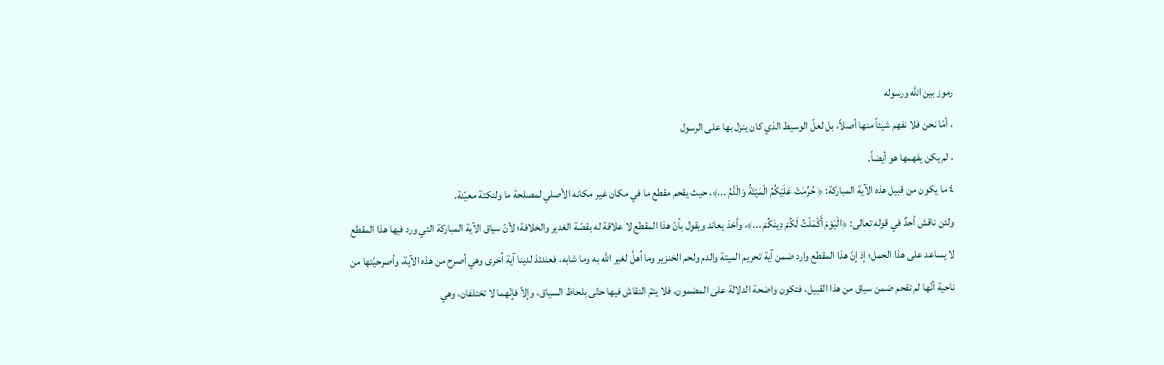رموز بين الله ورسوله
، أمّا نحن فلا نفهم شيئاً منها أصلاً، بل لعلّ الوسيط الذي كان ينزل بها على الرسول
، لم يكن يفهمها هو أيضاً.
٤ ما يكون من قبيل هذه الآية المباركة: ﴿ حُرِّمَتْ عَلَيْكُمُ الْمَيْتَةُ وَالْدَّمُ ...﴾، حيث يقحم مقطع ما في مكان غير مكانه الأصلي لمصلحة ما ولنكتة معيّنة.
ولئن ناقش أحدٌ في قوله تعالى: ﴿الْيَوْمَ أَكْمَلْتُ لَكُمْ دِينَكُمْ ...﴾، وأخذ يعاند ويقول بأنّ هذا المقطع لا علاقة له بقصّة الغدير والخلافة؛ لأنّ سياق الآية المباركة التي ورد فيها هذا المقطع لا يساعد على هذا الحمل؛ إذ إنّ هذا المقطع وارد ضمن آية تحريم الميتة والدم ولحم الخنزير وما اُهلَّ لغير الله به وما شابه، فعندئذ لدينا آية اُخرى وهي أصرح من هذه الآية، وأصرحيّتها من ناحية أنّها لم تقحم ضمن سياق من هذا القبيل، فتكون واضحة الدلالة على المضمون، فلا يتمّ النقاش فيها حتّى بلحاظ السياق، وإلاّ فإنّهما لا تختلفان، وهي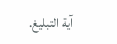آية التبليغ.